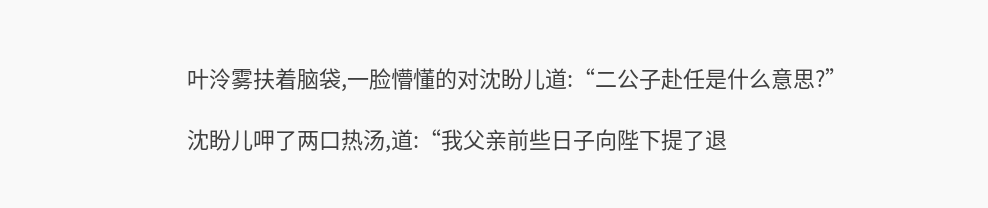叶泠雾扶着脑袋,一脸懵懂的对沈盼儿道:“二公子赴任是什么意思?”

沈盼儿呷了两口热汤,道:“我父亲前些日子向陛下提了退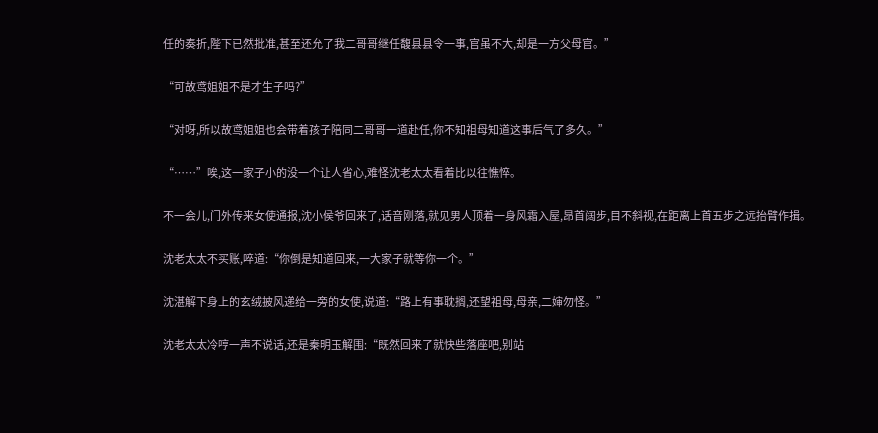任的奏折,陛下已然批准,甚至还允了我二哥哥继任馥县县令一事,官虽不大,却是一方父母官。”

“可故鸢姐姐不是才生子吗?”

“对呀,所以故鸢姐姐也会带着孩子陪同二哥哥一道赴任,你不知祖母知道这事后气了多久。”

“……”唉,这一家子小的没一个让人省心,难怪沈老太太看着比以往憔悴。

不一会儿,门外传来女使通报,沈小侯爷回来了,话音刚落,就见男人顶着一身风霜入屋,昂首阔步,目不斜视,在距离上首五步之远抬臂作揖。

沈老太太不买账,啐道:“你倒是知道回来,一大家子就等你一个。”

沈湛解下身上的玄绒披风递给一旁的女使,说道:“路上有事耽搁,还望祖母,母亲,二婶勿怪。”

沈老太太冷哼一声不说话,还是秦明玉解围:“既然回来了就快些落座吧,别站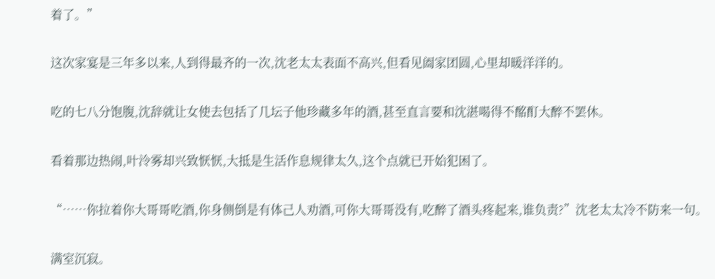着了。”

这次家宴是三年多以来,人到得最齐的一次,沈老太太表面不高兴,但看见阖家团圆,心里却暖洋洋的。

吃的七八分饱腹,沈辞就让女使去包括了几坛子他珍藏多年的酒,甚至直言要和沈湛喝得不酩酊大醉不罢休。

看着那边热闹,叶泠雾却兴致恹恹,大抵是生活作息规律太久,这个点就已开始犯困了。

“……你拉着你大哥哥吃酒,你身侧倒是有体己人劝酒,可你大哥哥没有,吃醉了酒头疼起来,谁负责?”沈老太太冷不防来一句。

满室沉寂。